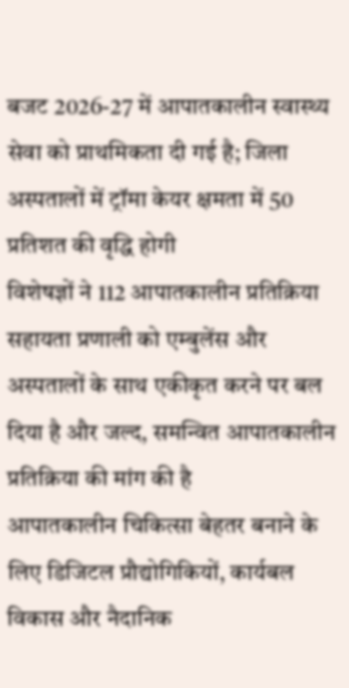बजट 2026-27 में आपातकालीन स्वास्थ्य सेवा को प्राथमिकता दी गई है; जिला अस्पतालों में ट्रॉमा केयर क्षमता में 50 प्रतिशत की वृद्धि होगी
विशेषज्ञों ने 112 आपातकालीन प्रतिक्रिया सहायता प्रणाली को एम्बुलेंस और अस्पतालों के साथ एकीकृत करने पर बल दिया है और जल्द, समन्वित आपातकालीन प्रतिक्रिया की मांग की है
आपातकालीन चिकित्सा बेहतर बनाने के लिए डिजिटल प्रौद्योगिकियों, कार्यबल विकास और नैदानिक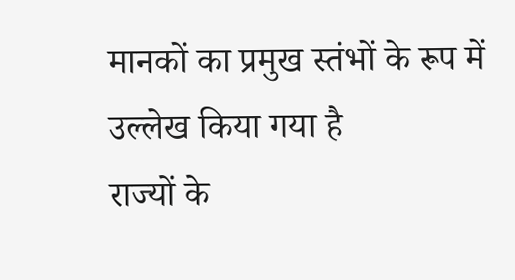मानकों का प्रमुख स्तंभों के रूप में उल्लेख किया गया है
राज्यों के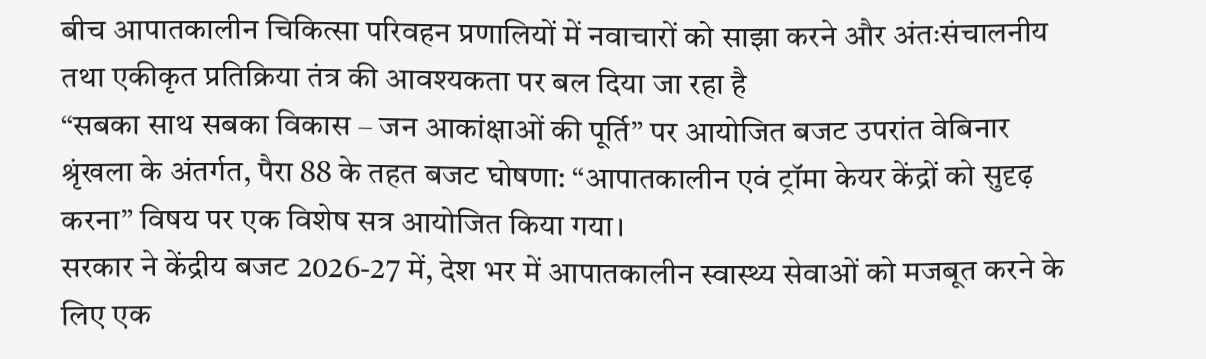बीच आपातकालीन चिकित्सा परिवहन प्रणालियों में नवाचारों को साझा करने और अंतःसंचालनीय तथा एकीकृत प्रतिक्रिया तंत्र की आवश्यकता पर बल दिया जा रहा है
“सबका साथ सबका विकास – जन आकांक्षाओं की पूर्ति” पर आयोजित बजट उपरांत वेबिनार श्रृंखला के अंतर्गत, पैरा 88 के तहत बजट घोषणा: “आपातकालीन एवं ट्रॉमा केयर केंद्रों को सुदृढ़ करना” विषय पर एक विशेष सत्र आयोजित किया गया।
सरकार ने केंद्रीय बजट 2026-27 में, देश भर में आपातकालीन स्वास्थ्य सेवाओं को मजबूत करने के लिए एक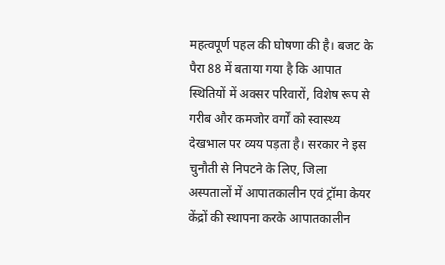महत्वपूर्ण पहल की घोषणा की है। बजट के पैरा 88 में बताया गया है कि आपात स्थितियों में अक्सर परिवारों, विशेष रूप से गरीब और कमजोर वर्गों को स्वास्थ्य देखभाल पर व्यय पड़ता है। सरकार ने इस चुनौती से निपटने के लिए, जिला अस्पतालों में आपातकालीन एवं ट्रॉमा केयर केंद्रों की स्थापना करके आपातकालीन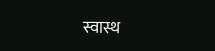स्वास्थ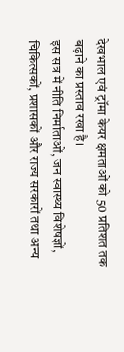देखभाल एवं ट्रॉमा केयर क्षमताओं को 50 प्रतिशत तक बढ़ाने का प्रस्ताव रखा है।
इस सत्र में नीति निर्माताओं, जन स्वास्थ्य विशेषज्ञों, चिकित्सकों, प्रशासकों और राज्य सरकारों तथा अन्य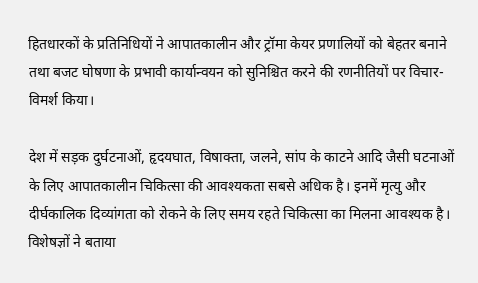हितधारकों के प्रतिनिधियों ने आपातकालीन और ट्रॉमा केयर प्रणालियों को बेहतर बनाने तथा बजट घोषणा के प्रभावी कार्यान्वयन को सुनिश्चित करने की रणनीतियों पर विचार-विमर्श किया।

देश में सड़क दुर्घटनाओं, हृदयघात, विषाक्ता, जलने, सांप के काटने आदि जैसी घटनाओं के लिए आपातकालीन चिकित्सा की आवश्यकता सबसे अधिक है। इनमें मृत्यु और दीर्घकालिक दिव्यांगता को रोकने के लिए समय रहते चिकित्सा का मिलना आवश्यक है। विशेषज्ञों ने बताया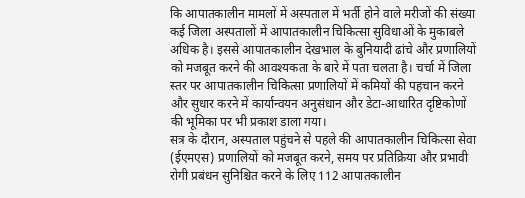कि आपातकालीन मामलों में अस्पताल में भर्ती होने वाले मरीजों की संख्या कई जिला अस्पतालों में आपातकालीन चिकित्सा सुविधाओं के मुकाबले अधिक है। इससे आपातकालीन देखभाल के बुनियादी ढांचे और प्रणालियों को मजबूत करने की आवश्यकता के बारे में पता चलता है। चर्चा में जिला स्तर पर आपातकालीन चिकित्सा प्रणालियों में कमियों की पहचान करने और सुधार करने में कार्यान्वयन अनुसंधान और डेटा-आधारित दृष्टिकोणों की भूमिका पर भी प्रकाश डाला गया।
सत्र के दौरान, अस्पताल पहुंचने से पहले की आपातकालीन चिकित्सा सेवा (ईएमएस) प्रणालियों को मजबूत करने, समय पर प्रतिक्रिया और प्रभावी रोगी प्रबंधन सुनिश्चित करने के लिए 112 आपातकालीन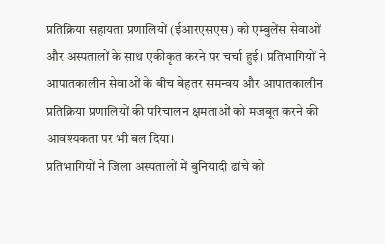प्रतिक्रिया सहायता प्रणालियों (ईआरएसएस) को एम्बुलेंस सेवाओं और अस्पतालों के साथ एकीकृत करने पर चर्चा हुई। प्रतिभागियों ने आपातकालीन सेवाओं के बीच बेहतर समन्वय और आपातकालीन प्रतिक्रिया प्रणालियों की परिचालन क्षमताओं को मजबूत करने की आवश्यकता पर भी बल दिया।
प्रतिभागियों ने जिला अस्पतालों में बुनियादी ढांचे को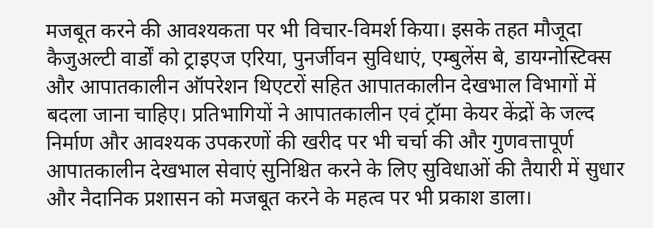मजबूत करने की आवश्यकता पर भी विचार-विमर्श किया। इसके तहत मौजूदा कैजुअल्टी वार्डों को ट्राइएज एरिया, पुनर्जीवन सुविधाएं, एम्बुलेंस बे, डायग्नोस्टिक्स और आपातकालीन ऑपरेशन थिएटरों सहित आपातकालीन देखभाल विभागों में बदला जाना चाहिए। प्रतिभागियों ने आपातकालीन एवं ट्रॉमा केयर केंद्रों के जल्द निर्माण और आवश्यक उपकरणों की खरीद पर भी चर्चा की और गुणवत्तापूर्ण आपातकालीन देखभाल सेवाएं सुनिश्चित करने के लिए सुविधाओं की तैयारी में सुधार और नैदानिक प्रशासन को मजबूत करने के महत्व पर भी प्रकाश डाला।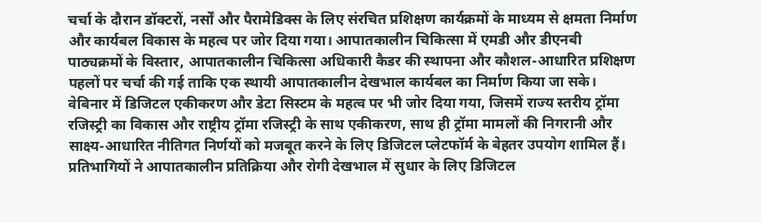चर्चा के दौरान डॉक्टरों, नर्सों और पैरामेडिक्स के लिए संरचित प्रशिक्षण कार्यक्रमों के माध्यम से क्षमता निर्माण और कार्यबल विकास के महत्व पर जोर दिया गया। आपातकालीन चिकित्सा में एमडी और डीएनबी पाठ्यक्रमों के विस्तार, आपातकालीन चिकित्सा अधिकारी कैडर की स्थापना और कौशल-आधारित प्रशिक्षण पहलों पर चर्चा की गई ताकि एक स्थायी आपातकालीन देखभाल कार्यबल का निर्माण किया जा सके।
वेबिनार में डिजिटल एकीकरण और डेटा सिस्टम के महत्व पर भी जोर दिया गया, जिसमें राज्य स्तरीय ट्रॉमा रजिस्ट्री का विकास और राष्ट्रीय ट्रॉमा रजिस्ट्री के साथ एकीकरण, साथ ही ट्रॉमा मामलों की निगरानी और साक्ष्य-आधारित नीतिगत निर्णयों को मजबूत करने के लिए डिजिटल प्लेटफॉर्म के बेहतर उपयोग शामिल हैं। प्रतिभागियों ने आपातकालीन प्रतिक्रिया और रोगी देखभाल में सुधार के लिए डिजिटल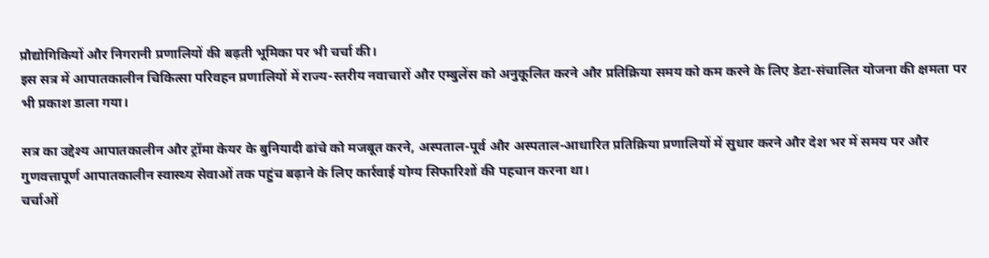प्रौद्योगिकियों और निगरानी प्रणालियों की बढ़ती भूमिका पर भी चर्चा की।
इस सत्र में आपातकालीन चिकित्सा परिवहन प्रणालियों में राज्य-स्तरीय नवाचारों और एम्बुलेंस को अनुकूलित करने और प्रतिक्रिया समय को कम करने के लिए डेटा-संचालित योजना की क्षमता पर भी प्रकाश डाला गया।

सत्र का उद्देश्य आपातकालीन और ट्रॉमा केयर के बुनियादी ढांचे को मजबूत करने, अस्पताल-पूर्व और अस्पताल-आधारित प्रतिक्रिया प्रणालियों में सुधार करने और देश भर में समय पर और गुणवत्तापूर्ण आपातकालीन स्वास्थ्य सेवाओं तक पहुंच बढ़ाने के लिए कार्रवाई योग्य सिफारिशों की पहचान करना था।
चर्चाओं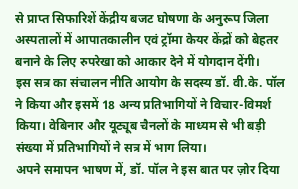से प्राप्त सिफारिशें केंद्रीय बजट घोषणा के अनुरूप जिला अस्पतालों में आपातकालीन एवं ट्रॉमा केयर केंद्रों को बेहतर बनाने के लिए रुपरेखा को आकार देने में योगदान देंगी।
इस सत्र का संचालन नीति आयोग के सदस्य डॉ. वी.के. पॉल ने किया और इसमें 18 अन्य प्रतिभागियों ने विचार-विमर्श किया। वेबिनार और यूट्यूब चैनलों के माध्यम से भी बड़ी संख्या में प्रतिभागियों ने सत्र में भाग लिया।
अपने समापन भाषण में, डॉ. पॉल ने इस बात पर ज़ोर दिया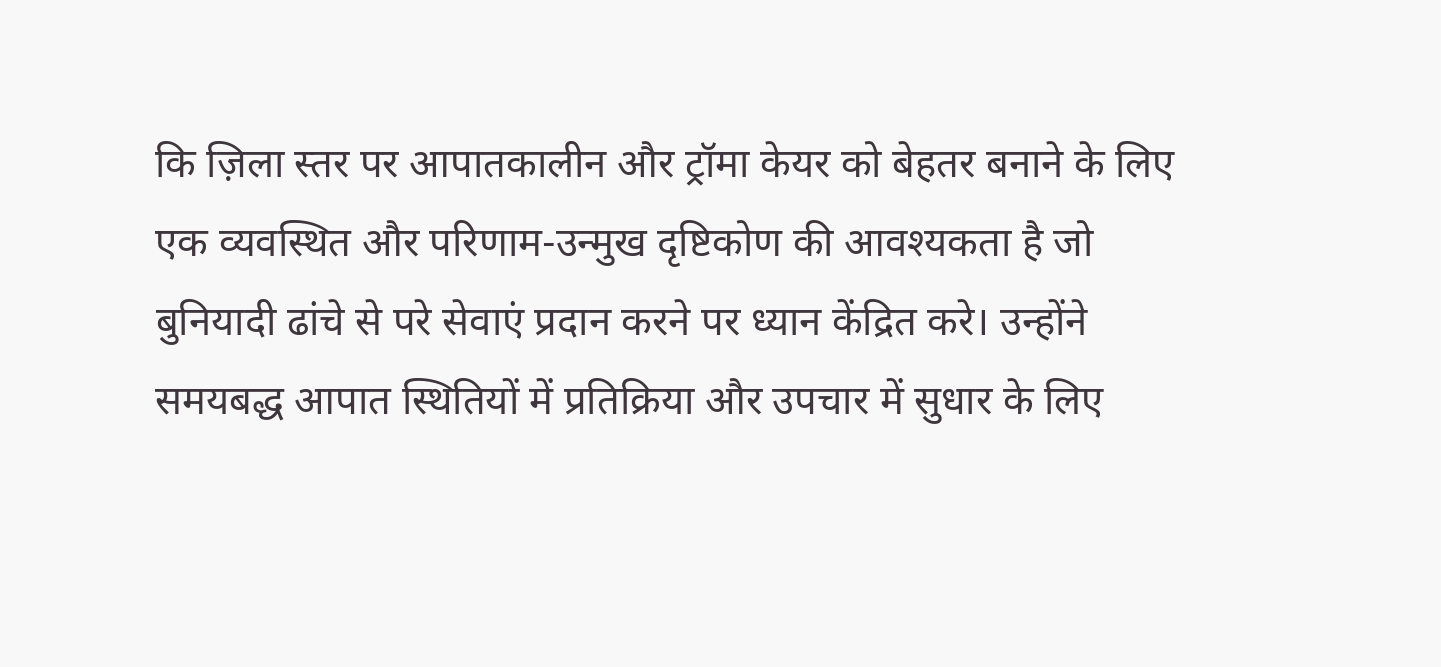कि ज़िला स्तर पर आपातकालीन और ट्रॉमा केयर को बेहतर बनाने के लिए एक व्यवस्थित और परिणाम-उन्मुख दृष्टिकोण की आवश्यकता है जो बुनियादी ढांचे से परे सेवाएं प्रदान करने पर ध्यान केंद्रित करे। उन्होंने समयबद्ध आपात स्थितियों में प्रतिक्रिया और उपचार में सुधार के लिए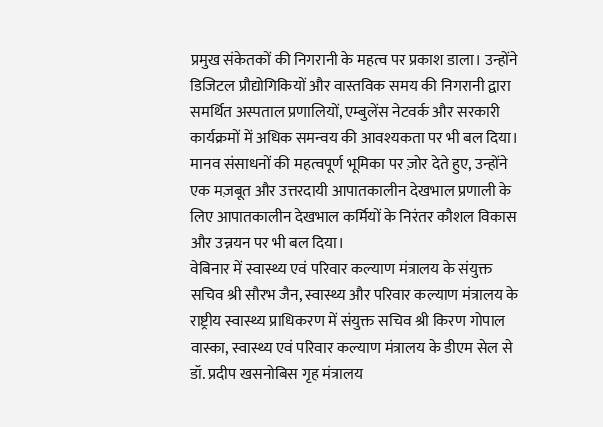प्रमुख संकेतकों की निगरानी के महत्व पर प्रकाश डाला। उन्होंने डिजिटल प्रौद्योगिकियों और वास्तविक समय की निगरानी द्वारा समर्थित अस्पताल प्रणालियों, एम्बुलेंस नेटवर्क और सरकारी कार्यक्रमों में अधिक समन्वय की आवश्यकता पर भी बल दिया। मानव संसाधनों की महत्वपूर्ण भूमिका पर ज़ोर देते हुए, उन्होंने एक मज़बूत और उत्तरदायी आपातकालीन देखभाल प्रणाली के लिए आपातकालीन देखभाल कर्मियों के निरंतर कौशल विकास और उन्नयन पर भी बल दिया।
वेबिनार में स्वास्थ्य एवं परिवार कल्याण मंत्रालय के संयुक्त सचिव श्री सौरभ जैन, स्वास्थ्य और परिवार कल्याण मंत्रालय के राष्ट्रीय स्वास्थ्य प्राधिकरण में संयुक्त सचिव श्री किरण गोपाल वास्का, स्वास्थ्य एवं परिवार कल्याण मंत्रालय के डीएम सेल से डॉ. प्रदीप खसनोबिस गृह मंत्रालय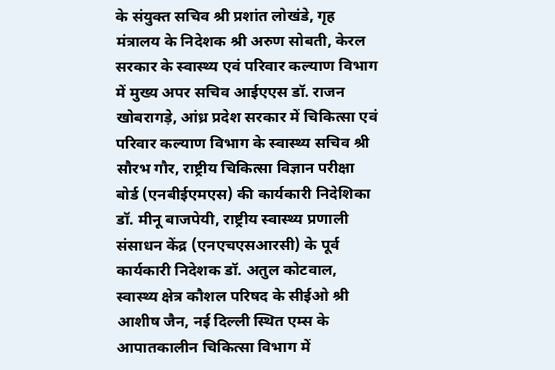के संयुक्त सचिव श्री प्रशांत लोखंडे, गृह मंत्रालय के निदेशक श्री अरुण सोबती, केरल सरकार के स्वास्थ्य एवं परिवार कल्याण विभाग में मुख्य अपर सचिव आईएएस डॉ. राजन खोबरागड़े, आंध्र प्रदेश सरकार में चिकित्सा एवं परिवार कल्याण विभाग के स्वास्थ्य सचिव श्री सौरभ गौर, राष्ट्रीय चिकित्सा विज्ञान परीक्षा बोर्ड (एनबीईएमएस) की कार्यकारी निदेशिका डॉ. मीनू बाजपेयी, राष्ट्रीय स्वास्थ्य प्रणाली संसाधन केंद्र (एनएचएसआरसी) के पूर्व कार्यकारी निदेशक डॉ. अतुल कोटवाल, स्वास्थ्य क्षेत्र कौशल परिषद के सीईओ श्री आशीष जैन, नई दिल्ली स्थित एम्स के आपातकालीन चिकित्सा विभाग में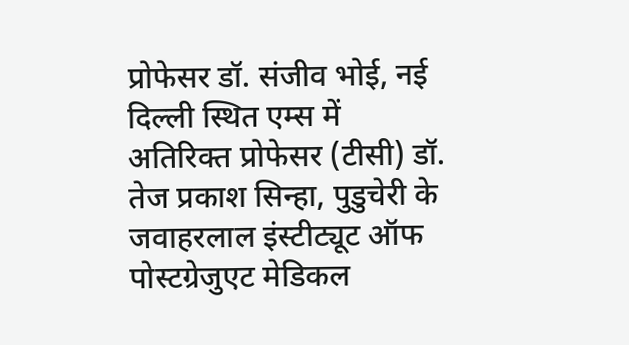प्रोफेसर डॉ. संजीव भोई, नई दिल्ली स्थित एम्स में अतिरिक्त प्रोफेसर (टीसी) डॉ. तेज प्रकाश सिन्हा, पुडुचेरी के जवाहरलाल इंस्टीट्यूट ऑफ पोस्टग्रेजुएट मेडिकल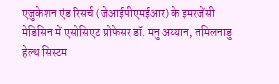एजुकेशन एंड रिसर्च (जेआईपीएमईआर) के इमरजेंसी मेडिसिन में एसोसिएट प्रोफेसर डॉ. मनु अय्यान, तमिलनाडु हेल्थ सिस्टम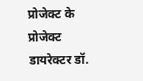प्रोजेक्ट के प्रोजेक्ट डायरेक्टर डॉ.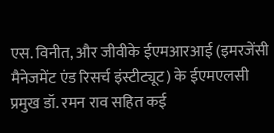एस. विनीत, और जीवीके ईएमआरआई (इमरजेंसी मैनेजमेंट एंड रिसर्च इंस्टीट्यूट) के ईएमएलसी प्रमुख डॉ. रमन राव सहित कई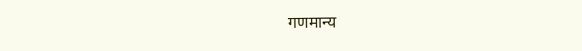गणमान्य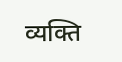व्यक्ति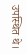उपस्थित थे।